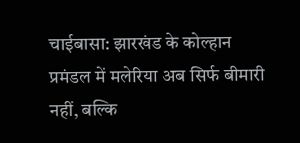चाईबासा: झारखंड के कोल्हान प्रमंडल में मलेरिया अब सिर्फ बीमारी नहीं, बल्कि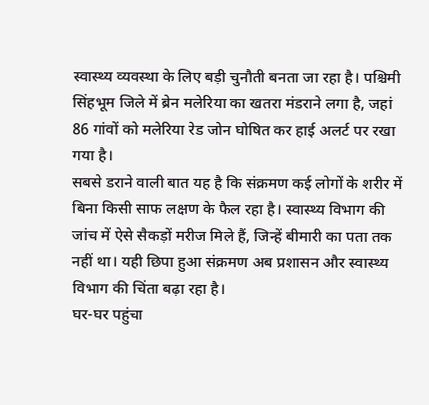स्वास्थ्य व्यवस्था के लिए बड़ी चुनौती बनता जा रहा है। पश्चिमी सिंहभूम जिले में ब्रेन मलेरिया का खतरा मंडराने लगा है, जहां 86 गांवों को मलेरिया रेड जोन घोषित कर हाई अलर्ट पर रखा गया है।
सबसे डराने वाली बात यह है कि संक्रमण कई लोगों के शरीर में बिना किसी साफ लक्षण के फैल रहा है। स्वास्थ्य विभाग की जांच में ऐसे सैकड़ों मरीज मिले हैं, जिन्हें बीमारी का पता तक नहीं था। यही छिपा हुआ संक्रमण अब प्रशासन और स्वास्थ्य विभाग की चिंता बढ़ा रहा है।
घर-घर पहुंचा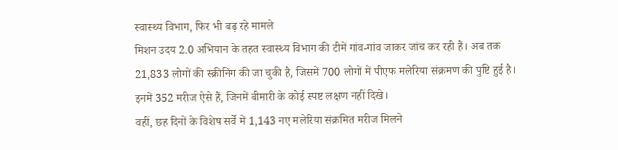स्वास्थ्य विभाग, फिर भी बढ़ रहे मामले
मिशन उदय 2.0 अभियान के तहत स्वास्थ्य विभाग की टीमें गांव-गांव जाकर जांच कर रही हैं। अब तक 21,833 लोगों की स्क्रीनिंग की जा चुकी है, जिसमें 700 लोगों में पीएफ मलेरिया संक्रमण की पुष्टि हुई है। इनमें 352 मरीज ऐसे हैं, जिनमें बीमारी के कोई स्पष्ट लक्षण नहीं दिखे।
वहीं, छह दिनों के विशेष सर्वे में 1,143 नए मलेरिया संक्रमित मरीज मिलने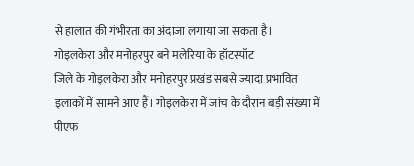से हालात की गंभीरता का अंदाजा लगाया जा सकता है।
गोइलकेरा और मनोहरपुर बने मलेरिया के हॉटस्पॉट
जिले के गोइलकेरा और मनोहरपुर प्रखंड सबसे ज्यादा प्रभावित इलाकों में सामने आए हैं। गोइलकेरा में जांच के दौरान बड़ी संख्या में पीएफ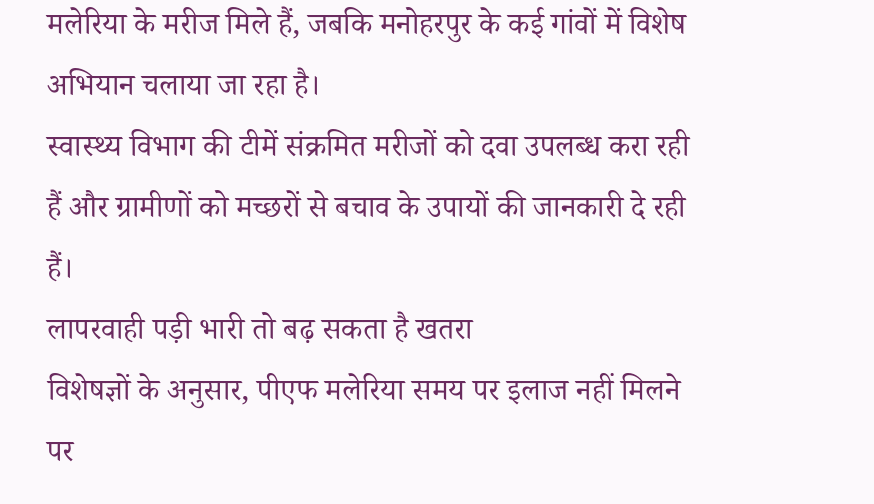मलेरिया के मरीज मिले हैं, जबकि मनोहरपुर के कई गांवों में विशेष अभियान चलाया जा रहा है।
स्वास्थ्य विभाग की टीमें संक्रमित मरीजों को दवा उपलब्ध करा रही हैं और ग्रामीणों को मच्छरों से बचाव के उपायों की जानकारी दे रही हैं।
लापरवाही पड़ी भारी तो बढ़ सकता है खतरा
विशेषज्ञों के अनुसार, पीएफ मलेरिया समय पर इलाज नहीं मिलने पर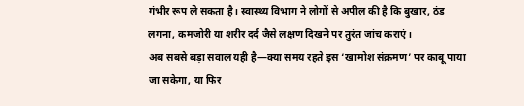गंभीर रूप ले सकता है। स्वास्थ्य विभाग ने लोगों से अपील की है कि बुखार, ठंड लगना, कमजोरी या शरीर दर्द जैसे लक्षण दिखने पर तुरंत जांच कराएं।
अब सबसे बड़ा सवाल यही है—क्या समय रहते इस ‘खामोश संक्रमण’ पर काबू पाया जा सकेगा, या फिर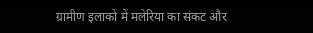ग्रामीण इलाकों में मलेरिया का संकट और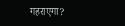गहराएगा?